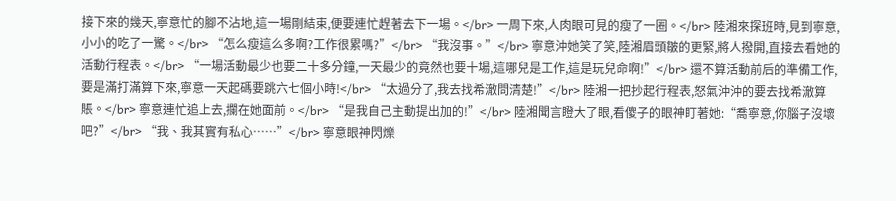接下來的幾天,寧意忙的腳不沾地,這一場剛結束,便要連忙趕著去下一場。</br> 一周下來,人肉眼可見的瘦了一圈。</br> 陸湘來探班時,見到寧意,小小的吃了一驚。</br> “怎么瘦這么多啊?工作很累嗎?”</br> “我沒事。”</br> 寧意沖她笑了笑,陸湘眉頭皺的更緊,將人撥開,直接去看她的活動行程表。</br> “一場活動最少也要二十多分鐘,一天最少的竟然也要十場,這哪兒是工作,這是玩兒命啊!”</br> 還不算活動前后的準備工作,要是滿打滿算下來,寧意一天起碼要跳六七個小時!</br> “太過分了,我去找希澈問清楚!”</br> 陸湘一把抄起行程表,怒氣沖沖的要去找希澈算賬。</br> 寧意連忙追上去,攔在她面前。</br> “是我自己主動提出加的!”</br> 陸湘聞言瞪大了眼,看傻子的眼神盯著她:“喬寧意,你腦子沒壞吧?”</br> “我、我其實有私心……”</br> 寧意眼神閃爍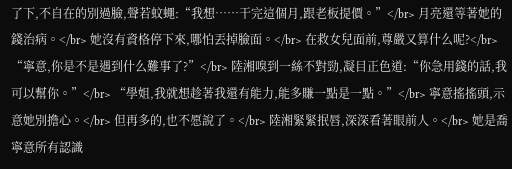了下,不自在的別過臉,聲若蚊蠅:“我想……干完這個月,跟老板提價。”</br> 月亮還等著她的錢治病。</br> 她沒有資格停下來,哪怕丟掉臉面。</br> 在救女兒面前,尊嚴又算什么呢?</br> “寧意,你是不是遇到什么難事了?”</br> 陸湘嗅到一絲不對勁,凝目正色道:“你急用錢的話,我可以幫你。”</br> “學姐,我就想趁著我還有能力,能多賺一點是一點。”</br> 寧意搖搖頭,示意她別擔心。</br> 但再多的,也不愿說了。</br> 陸湘緊緊抿唇,深深看著眼前人。</br> 她是喬寧意所有認識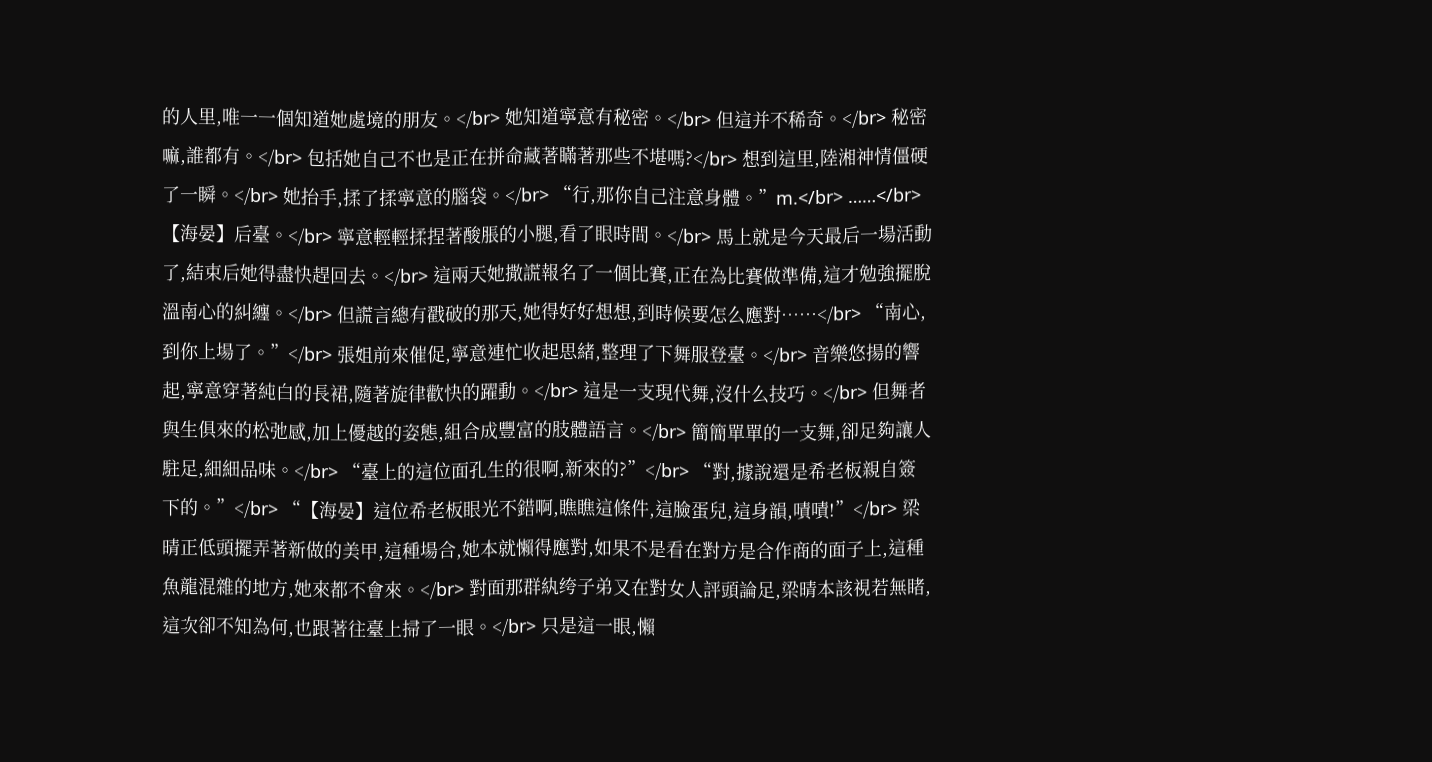的人里,唯一一個知道她處境的朋友。</br> 她知道寧意有秘密。</br> 但這并不稀奇。</br> 秘密嘛,誰都有。</br> 包括她自己不也是正在拼命藏著瞞著那些不堪嗎?</br> 想到這里,陸湘神情僵硬了一瞬。</br> 她抬手,揉了揉寧意的腦袋。</br> “行,那你自己注意身體。”m.</br> ……</br> 【海晏】后臺。</br> 寧意輕輕揉捏著酸脹的小腿,看了眼時間。</br> 馬上就是今天最后一場活動了,結束后她得盡快趕回去。</br> 這兩天她撒謊報名了一個比賽,正在為比賽做準備,這才勉強擺脫溫南心的糾纏。</br> 但謊言總有戳破的那天,她得好好想想,到時候要怎么應對……</br> “南心,到你上場了。”</br> 張姐前來催促,寧意連忙收起思緒,整理了下舞服登臺。</br> 音樂悠揚的響起,寧意穿著純白的長裙,隨著旋律歡快的躍動。</br> 這是一支現代舞,沒什么技巧。</br> 但舞者與生俱來的松弛感,加上優越的姿態,組合成豐富的肢體語言。</br> 簡簡單單的一支舞,卻足夠讓人駐足,細細品味。</br> “臺上的這位面孔生的很啊,新來的?”</br> “對,據說還是希老板親自簽下的。”</br> “【海晏】這位希老板眼光不錯啊,瞧瞧這條件,這臉蛋兒,這身韻,嘖嘖!”</br> 梁晴正低頭擺弄著新做的美甲,這種場合,她本就懶得應對,如果不是看在對方是合作商的面子上,這種魚龍混雜的地方,她來都不會來。</br> 對面那群紈绔子弟又在對女人評頭論足,梁晴本該視若無睹,這次卻不知為何,也跟著往臺上掃了一眼。</br> 只是這一眼,懶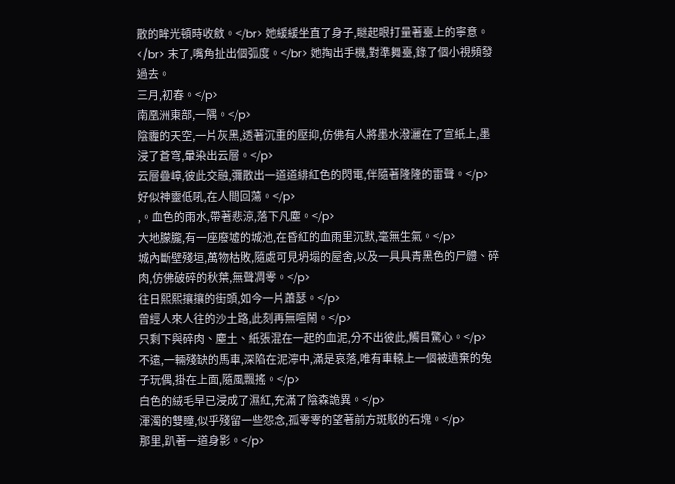散的眸光頓時收斂。</br> 她緩緩坐直了身子,瞇起眼打量著臺上的寧意。</br> 末了,嘴角扯出個弧度。</br> 她掏出手機,對準舞臺,錄了個小視頻發過去。
三月,初春。</p>
南凰洲東部,一隅。</p>
陰霾的天空,一片灰黑,透著沉重的壓抑,仿佛有人將墨水潑灑在了宣紙上,墨浸了蒼穹,暈染出云層。</p>
云層疊嶂,彼此交融,彌散出一道道緋紅色的閃電,伴隨著隆隆的雷聲。</p>
好似神靈低吼,在人間回蕩。</p>
,。血色的雨水,帶著悲涼,落下凡塵。</p>
大地朦朧,有一座廢墟的城池,在昏紅的血雨里沉默,毫無生氣。</p>
城內斷壁殘垣,萬物枯敗,隨處可見坍塌的屋舍,以及一具具青黑色的尸體、碎肉,仿佛破碎的秋葉,無聲凋零。</p>
往日熙熙攘攘的街頭,如今一片蕭瑟。</p>
曾經人來人往的沙土路,此刻再無喧鬧。</p>
只剩下與碎肉、塵土、紙張混在一起的血泥,分不出彼此,觸目驚心。</p>
不遠,一輛殘缺的馬車,深陷在泥濘中,滿是哀落,唯有車轅上一個被遺棄的兔子玩偶,掛在上面,隨風飄搖。</p>
白色的絨毛早已浸成了濕紅,充滿了陰森詭異。</p>
渾濁的雙瞳,似乎殘留一些怨念,孤零零的望著前方斑駁的石塊。</p>
那里,趴著一道身影。</p>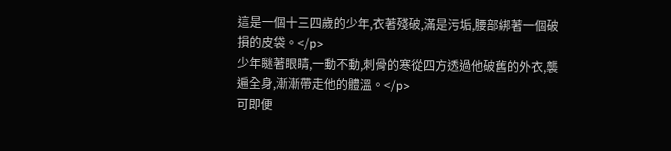這是一個十三四歲的少年,衣著殘破,滿是污垢,腰部綁著一個破損的皮袋。</p>
少年瞇著眼睛,一動不動,刺骨的寒從四方透過他破舊的外衣,襲遍全身,漸漸帶走他的體溫。</p>
可即便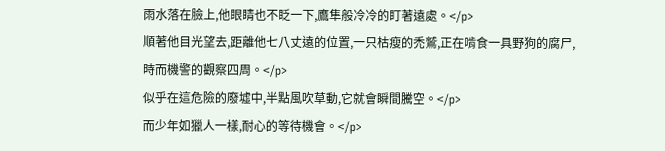雨水落在臉上,他眼睛也不眨一下,鷹隼般冷冷的盯著遠處。</p>
順著他目光望去,距離他七八丈遠的位置,一只枯瘦的禿鷲,正在啃食一具野狗的腐尸,時而機警的觀察四周。</p>
似乎在這危險的廢墟中,半點風吹草動,它就會瞬間騰空。</p>
而少年如獵人一樣,耐心的等待機會。</p>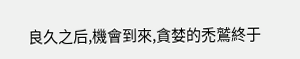良久之后,機會到來,貪婪的禿鷲終于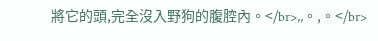將它的頭,完全沒入野狗的腹腔內。</br>,,。,。</br>